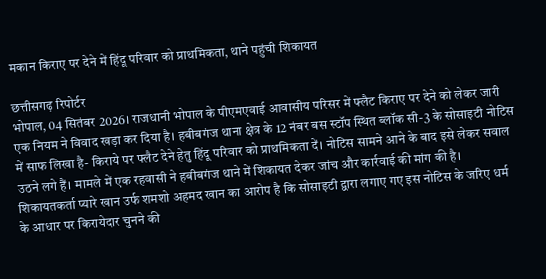मकान किराए पर देने में हिंदू परिवार को प्राथमिकता, थाने पहुंची शिकायत

छत्तीसगढ़ रिपोर्टर
भोपाल, 04 सितंबर 2026। राजधानी भोपाल के पीएमएवाई आवासीय परिसर में फ्लैट किराए पर देने को लेकर जारी एक नियम ने विवाद खड़ा कर दिया है। हबीबगंज थाना क्षेत्र के 12 नंबर बस स्टॉप स्थित ब्लॉक सी-3 के सोसाइटी नोटिस में साफ लिखा है- किराये पर फ्लैट देने हेतु हिंदू परिवार को प्राथमिकता दें। नोटिस सामने आने के बाद इसे लेकर सवाल उठने लगे हैं। मामले में एक रहवासी ने हबीबगंज थाने में शिकायत देकर जांच और कार्रवाई की मांग की है। शिकायतकर्ता प्यारे खान उर्फ शमशो अहमद खान का आरोप है कि सोसाइटी द्वारा लगाए गए इस नोटिस के जरिए धर्म के आधार पर किरायेदार चुनने की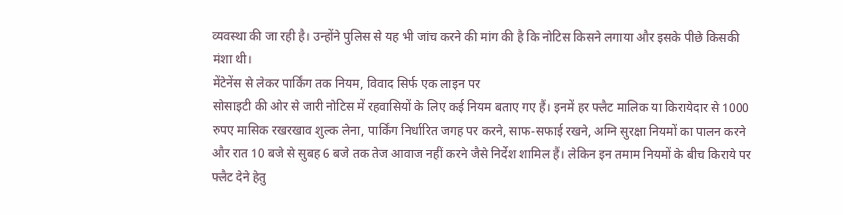व्यवस्था की जा रही है। उन्होंने पुलिस से यह भी जांच करने की मांग की है कि नोटिस किसने लगाया और इसके पीछे किसकी मंशा थी।
मेंटेनेंस से लेकर पार्किंग तक नियम, विवाद सिर्फ एक लाइन पर
सोसाइटी की ओर से जारी नोटिस में रहवासियों के लिए कई नियम बताए गए हैं। इनमें हर फ्लैट मालिक या किरायेदार से 1000 रुपए मासिक रखरखाव शुल्क लेना, पार्किंग निर्धारित जगह पर करने, साफ-सफाई रखने, अग्नि सुरक्षा नियमों का पालन करने और रात 10 बजे से सुबह 6 बजे तक तेज आवाज नहीं करने जैसे निर्देश शामिल हैं। लेकिन इन तमाम नियमों के बीच किराये पर फ्लैट देने हेतु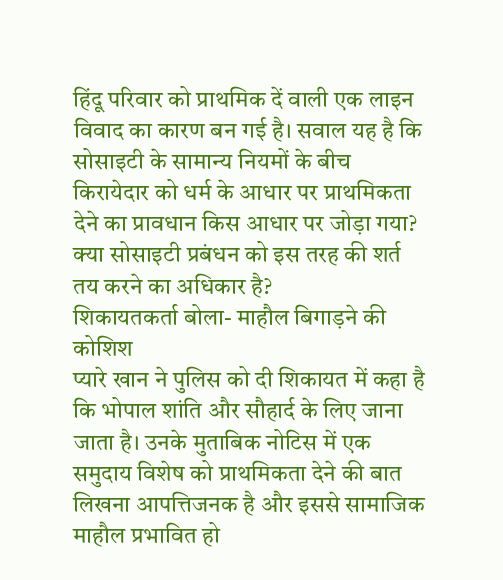हिंदू परिवार को प्राथमिक दें वाली एक लाइन विवाद का कारण बन गई है। सवाल यह है कि सोसाइटी के सामान्य नियमों के बीच किरायेदार को धर्म के आधार पर प्राथमिकता देने का प्रावधान किस आधार पर जोड़ा गया? क्या सोसाइटी प्रबंधन को इस तरह की शर्त तय करने का अधिकार है?
शिकायतकर्ता बोला- माहौल बिगाड़ने की कोशिश
प्यारे खान ने पुलिस को दी शिकायत में कहा है कि भोपाल शांति और सौहार्द के लिए जाना जाता है। उनके मुताबिक नोटिस में एक समुदाय विशेष को प्राथमिकता देने की बात लिखना आपत्तिजनक है और इससे सामाजिक माहौल प्रभावित हो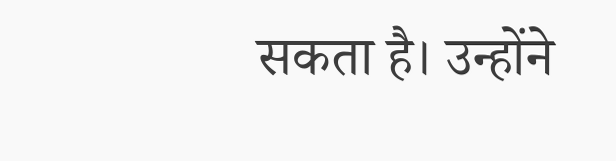सकता है। उन्होंने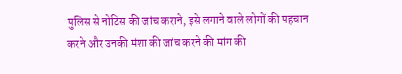पुलिस से नोटिस की जांच कराने, इसे लगाने वाले लोगों की पहचान करने और उनकी मंशा की जांच करने की मांग की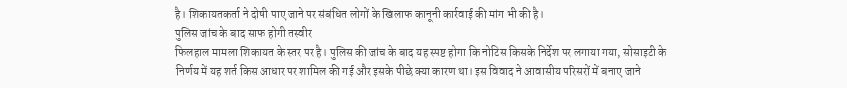है। शिकायतकर्ता ने दोषी पाए जाने पर संबंधित लोगों के खिलाफ कानूनी कार्रवाई की मांग भी की है।
पुलिस जांच के बाद साफ होगी तस्वीर
फिलहाल मामला शिकायत के स्तर पर है। पुलिस की जांच के बाद यह स्पष्ट होगा कि नोटिस किसके निर्देश पर लगाया गया, सोसाइटी के निर्णय में यह शर्त किस आधार पर शामिल की गई और इसके पीछे क्या कारण था। इस विवाद ने आवासीय परिसरों में बनाए जाने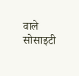वाले सोसाइटी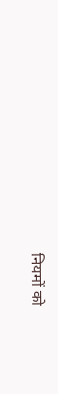नियमों को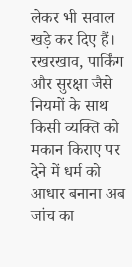लेकर भी सवाल खड़े कर दिए हैं। रखरखाव, पार्किंग और सुरक्षा जैसे नियमों के साथ किसी व्यक्ति को मकान किराए पर देने में धर्म को आधार बनाना अब जांच का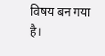विषय बन गया है।